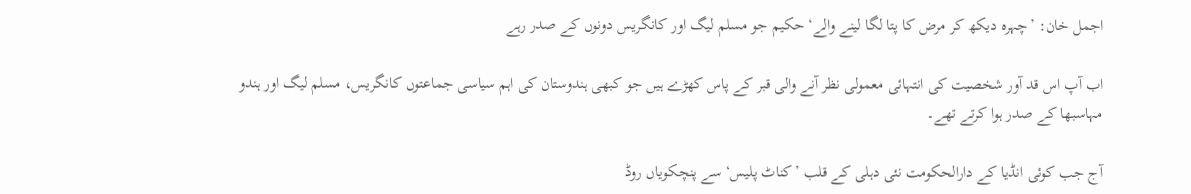اجمل خان: ’چہرہ دیکھ کر مرض کا پتا لگا لینے والے‘ حکیم جو مسلم لیگ اور کانگریس دونوں کے صدر رہے

اب آپ اس قد آور شخصیت کی انتہائی معمولی نظر آنے والی قبر کے پاس کھڑے ہیں جو کبھی ہندوستان کی اہم سیاسی جماعتوں کانگریس، مسلم لیگ اور ہندو مہاسبھا کے صدر ہوا کرتے تھے۔

آج جب کوئی انڈیا کے دارالحکومت نئی دہلی کے قلب ’کناٹ پلیس‘ سے پنچکویاں روڈ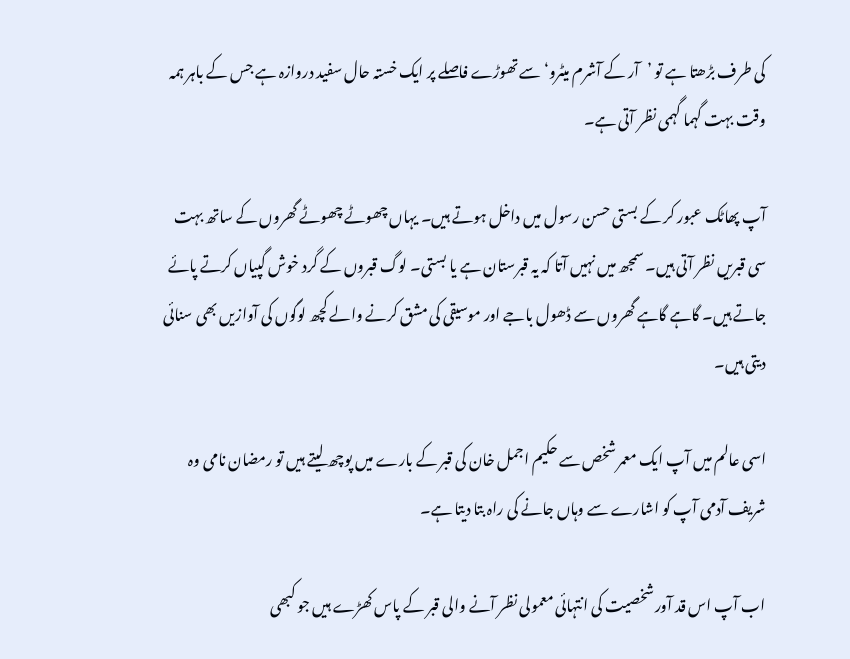کی طرف بڑھتا ہے تو ’آر کے آشرم میٹرو‘ سے تھوڑے فاصلے پر ایک خستہ حال سفید دروازہ ہے جس کے باہر ہمہ وقت بہت گہما گہمی نظر آتی ہے۔

آپ پھاٹک عبور کر کے بستی حسن رسول میں داخل ہوتے ہیں۔ یہاں چھوٹے چھوٹے گھروں کے ساتھ بہت سی قبریں نظر آتی ہیں۔ سمجھ میں نہیں آتا کہ یہ قبرستان ہے یا بستی۔ لوگ قبروں کے گرد خوش گپیاں کرتے پائے جاتے ہیں۔ گاہے گاہے گھروں سے ڈھول باجے اور موسیقی کی مشق کرنے والے کچھ لوگوں کی آوازیں بھی سنائی دیتی ہیں۔

اسی عالم میں آپ ایک معمر شخص سے حکیم اجمل خان کی قبر کے بارے میں پوچھ لیتے ہیں تو رمضان نامی وہ شریف آدمی آپ کو اشارے سے وہاں جانے کی راہ بتا دیتا ہے۔

اب آپ اس قد آور شخصیت کی انتہائی معمولی نظر آنے والی قبر کے پاس کھڑے ہیں جو کبھی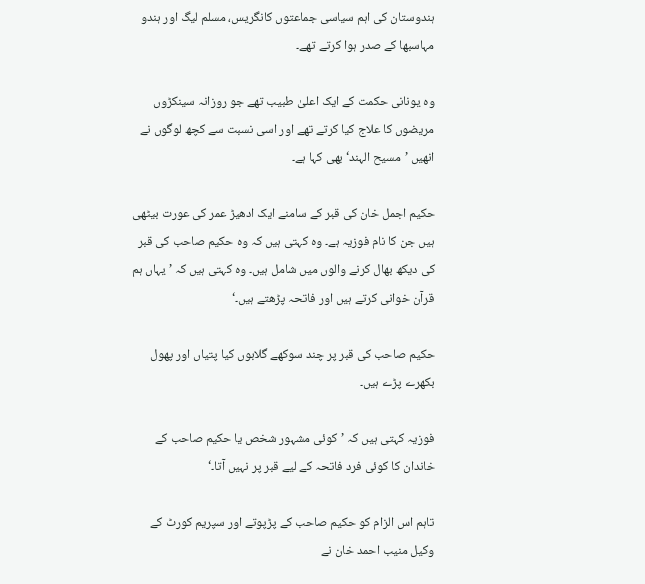ہندوستان کی اہم سیاسی جماعتوں کانگریس، مسلم لیگ اور ہندو مہاسبھا کے صدر ہوا کرتے تھے۔

وہ یونانی حکمت کے ایک اعلیٰ طبیب تھے جو روزانہ سینکڑوں مریضوں کا علاج کیا کرتے تھے اور اسی نسبت سے کچھ لوگوں نے انھیں ’مسیح الہند‘ بھی کہا ہے۔

حکیم اجمل خان کی قبر کے سامنے ایک ادھیڑ عمر کی عورت بیٹھی ہیں جن کا نام فوزیہ ہے۔ وہ کہتی ہیں کہ وہ حکیم صاحب کی قبر کی دیکھ بھال کرنے والوں میں شامل ہیں۔ وہ کہتی ہیں کہ ’یہاں ہم قرآن خوانی کرتے ہیں اور فاتحہ پڑھتے ہیں۔‘

حکیم صاحب کی قبر پر چند سوکھے گلابوں کیا پتیاں اور پھول بکھرے پڑے ہیں۔

فوزیہ کہتی ہیں کہ ’کوئی مشہور شخص یا حکیم صاحب کے خاندان کا کوئی فرد فاتحہ کے لیے قبر پر نہیں آتا۔‘

تاہم اس الزام کو حکیم صاحب کے پڑپوتے اور سپریم کورٹ کے وکیل منیب احمد خان نے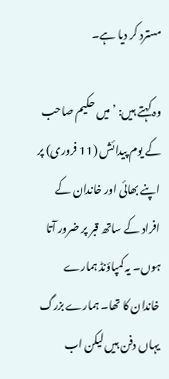مسترد کر دیا ہے۔

وہ کہتے ہیں: ’میں حکیم صاحب کے یوم پیدائش (11 فروری) پر اپنے بھائی اور خاندان کے افراد کے ساتھ قبر پر ضرور آتا ہوں۔ یہ کمپاؤنڈ ہمارے خاندان کا تھا۔ ہمارے بزرگ یہاں دفن ہیں لیکن اب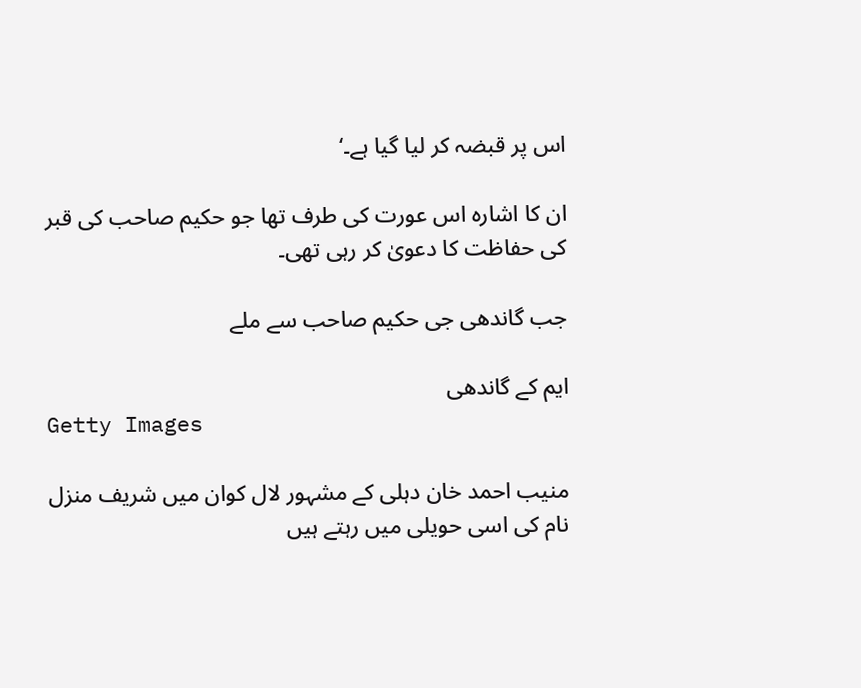اس پر قبضہ کر لیا گیا ہے۔‘

ان کا اشارہ اس عورت کی طرف تھا جو حکیم صاحب کی قبر کی حفاظت کا دعویٰ کر رہی تھی۔

جب گاندھی جی حکیم صاحب سے ملے

ایم کے گاندھی
Getty Images

منیب احمد خان دہلی کے مشہور لال کوان میں شریف منزل نام کی اسی حویلی میں رہتے ہیں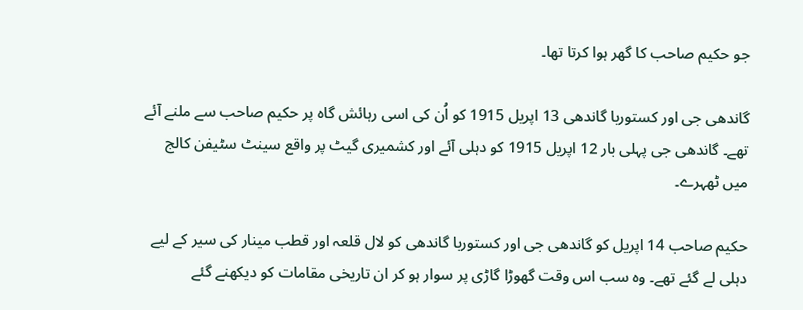جو حکیم صاحب کا گھر ہوا کرتا تھا۔

گاندھی جی اور کستوربا گاندھی 13 اپریل 1915 کو اُن کی اسی رہائش گاہ پر حکیم صاحب سے ملنے آئے تھے۔ گاندھی جی پہلی بار 12 اپریل 1915 کو دہلی آئے اور کشمیری گیٹ پر واقع سینٹ سٹیفن کالج میں ٹھہرے۔

حکیم صاحب 14 اپریل کو گاندھی جی اور کستوربا گاندھی کو لال قلعہ اور قطب مینار کی سیر کے لیے دہلی لے گئے تھے۔ وہ سب اس وقت گھوڑا گاڑی پر سوار ہو کر ان تاریخی مقامات کو دیکھنے گئے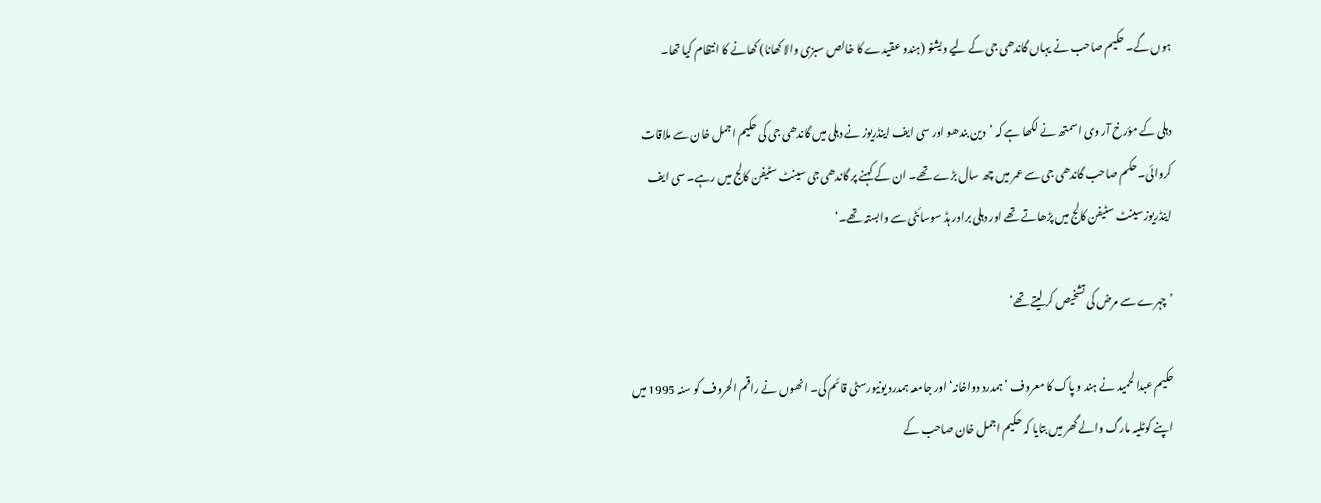ہوں گے۔ حکیم صاحب نے یہاں گاندھی جی کے لیے ویشنو (ہندو عقیدے کا خالص سبزی والا کھانا) کھانے کا انتظام کیا تھا۔

دہلی کے مؤرخ آر وی اسمتھ نے لکھا ہے کہ ’دین بندھو اور سی ایف اینڈریوز نے دہلی میں گاندھی جی کی حکیم اجمل خان سے ملاقات کروائی۔ حکم صاحب گاندھی جی سے عمر میں چھ سال بڑے تھے۔ ان کے کہنے پر گاندھی جی سینٹ سٹیفن کالج میں رہے۔ سی ایف اینڈریوز سینٹ سٹیفن کالج میں پڑھاتے تھے اور دہلی برادر ہڈ سوسائٹی سے وابستہ تھے۔‘

’چہرے سے مرض کی تشخیص کر لیتے تھے‘

حکیم عبدالحمید نے ہند و پاک کا معروف ’ہمدرد دواخانہ‘ اور جامعہ ہمدرد یونیورسٹی قائم کی۔ انھوں نے راقم الحروف کو سنہ 1995 میں اپنے کوٹلیہ مارگ والے گھر میں بتایا کہ حکیم اجمل خان صاحب کے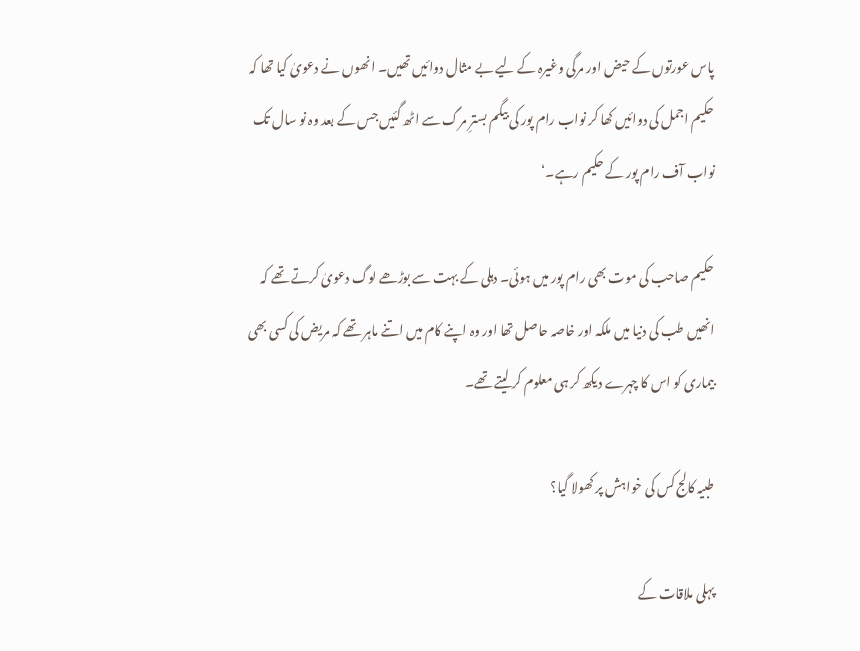پاس عورتوں کے حیض اور مرگی وغیرہ کے لیے بے مثال دوائیں تھیں۔ انھوں نے دعویٰ کیا تھا کہ حکیم اجمل کی دوائیں کھا کر نواب رام پور کی بیگم بسترِ مرگ سے اٹھ گئیں جس کے بعد وہ نو سال تک نواب آف رام پور کے حکیم رہے۔‘

حکیم صاحب کی موت بھی رام پور میں ہوئی۔ دہلی کے بہت سے بوڑھے لوگ دعویٰ کرتے تھے کہ انھیں طب کی دنیا میں ملکہ اور خاصہ حاصل تھا اور وہ اپنے کام میں اتنے ماہر تھے کہ مریض کی کسی بھی بیماری کو اس کا چہرے دیکھ کر ہی معلوم کر لیتے تھے۔

طبیہ کالج کس کی خواہش پر کھولا گیا؟

پہلی ملاقات کے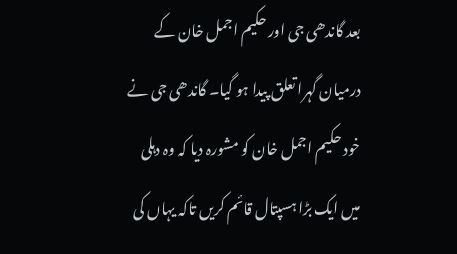بعد گاندھی جی اور حکیم اجمل خان کے درمیان گہرا تعلق پیدا ہو گیا۔ گاندھی جی نے خود حکیم اجمل خان کو مشورہ دیا کہ وہ دہلی میں ایک بڑا ہسپتال قائم کریں تاکہ یہاں کی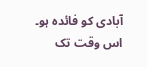آبادی کو فائدہ ہو۔ اس وقت تک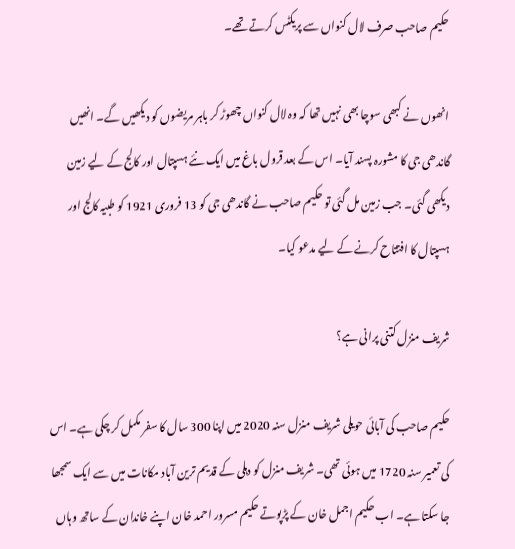حکیم صاحب صرف لال کنواں سے پریکٹس کرتے تھے۔

انھوں نے کبھی سوچا بھی نہیں تھا کہ وہ لال کنواں چھوڑ کر باہر مریضوں کو دیکھیں گے۔ انھیں گاندھی جی کا مشورہ پسند آیا۔ اس کے بعد قرول باغ میں ایک نئے ہسپتال اور کالج کے لیے زمین دیکھی گئی۔ جب زمین مل گئی تو حکیم صاحب نے گاندھی جی کو 13 فروری 1921 کو طبیہ کالج اور ہسپتال کا افتتاح کرنے کے لیے مدعو کیا۔

شریف منزل کتنی پرانی ہے؟

حکیم صاحب کی آبائی حویلی شریف منزل سنہ 2020 میں اپنا 300 سال کا سفر مکمل کر چکی ہے۔ اس کی تعمیر سنہ 1720 میں ہوئی تھی۔ شریف منزل کو دہلی کے قدیم ترین آباد مکانات میں سے ایک سمجھا جا سکتا ہے۔ اب حکیم اجمل خان کے پڑپوتے حکیم مسرور احمد خان اپنے خاندان کے ساتھ وہاں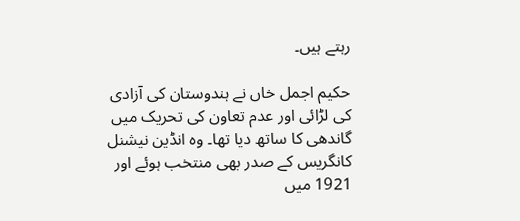رہتے ہیں۔

حکیم اجمل خاں نے ہندوستان کی آزادی کی لڑائی اور عدم تعاون کی تحریک میں گاندھی کا ساتھ دیا تھا۔ وہ انڈین نیشنل کانگریس کے صدر بھی منتخب ہوئے اور 1921 میں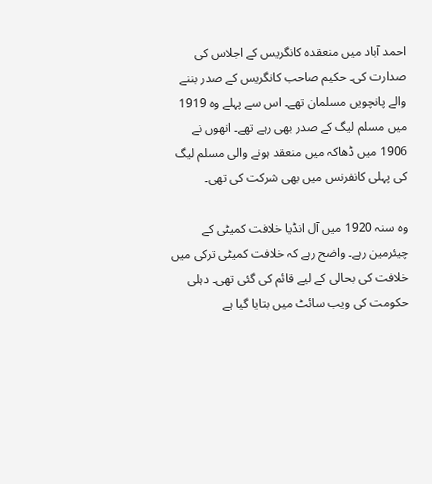احمد آباد میں منعقدہ کانگریس کے اجلاس کی صدارت کی۔ حکیم صاحب کانگریس کے صدر بننے والے پانچویں مسلمان تھے۔ اس سے پہلے وہ 1919 میں مسلم لیگ کے صدر بھی رہے تھے۔ انھوں نے 1906 میں ڈھاکہ میں منعقد ہونے والی مسلم لیگ کی پہلی کانفرنس میں بھی شرکت کی تھی۔

وہ سنہ 1920 میں آل انڈیا خلافت کمیٹی کے چیئرمین رہے۔ واضح رہے کہ خلافت کمیٹی ترکی میں خلافت کی بحالی کے لیے قائم کی گئی تھی۔ دہلی حکومت کی ویب سائٹ میں بتایا گیا ہے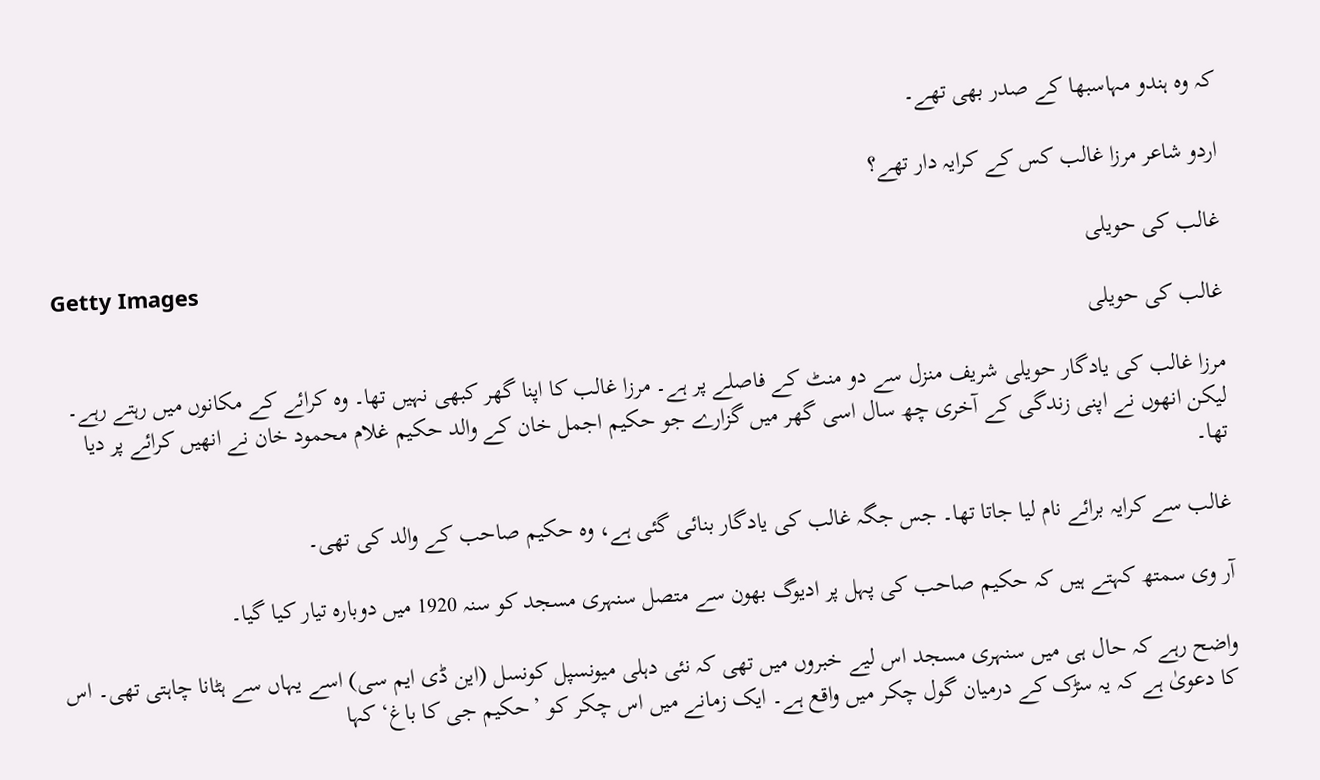کہ وہ ہندو مہاسبھا کے صدر بھی تھے۔

اردو شاعر مرزا غالب کس کے کرایہ دار تھے؟

غالب کی حویلی
Getty Images
غالب کی حویلی

مرزا غالب کی یادگار حویلی شریف منزل سے دو منٹ کے فاصلے پر ہے۔ مرزا غالب کا اپنا گھر کبھی نہیں تھا۔ وہ کرائے کے مکانوں میں رہتے رہے۔ لیکن انھوں نے اپنی زندگی کے آخری چھ سال اسی گھر میں گزارے جو حکیم اجمل خان کے والد حکیم غلام محمود خان نے انھیں کرائے پر دیا تھا۔

غالب سے کرایہ برائے نام لیا جاتا تھا۔ جس جگہ غالب کی یادگار بنائی گئی ہے، وہ حکیم صاحب کے والد کی تھی۔

آر وی سمتھ کہتے ہیں کہ حکیم صاحب کی پہل پر ادیوگ بھون سے متصل سنہری مسجد کو سنہ 1920 میں دوبارہ تیار کیا گیا۔

واضح رہے کہ حال ہی میں سنہری مسجد اس لیے خبروں میں تھی کہ نئی دہلی میونسپل کونسل (این ڈی ایم سی) اسے یہاں سے ہٹانا چاہتی تھی۔ اس کا دعویٰ ہے کہ یہ سڑک کے درمیان گول چکر میں واقع ہے۔ ایک زمانے میں اس چکر کو ’حکیم جی کا باغ‘ کہا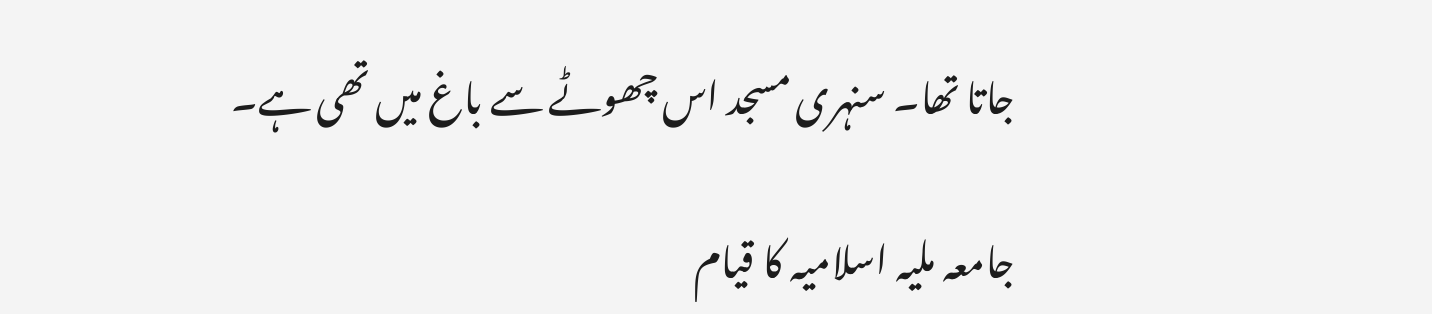جاتا تھا۔ سنہری مسجد اس چھوٹے سے باغ میں تھی ہے۔

جامعہ ملیہ اسلامیہ کا قیام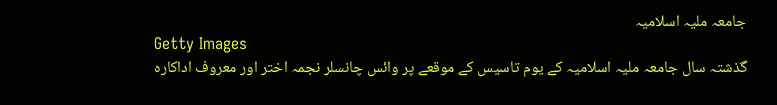جامعہ ملیہ اسلامیہ
Getty Images
گذشتہ سال جامعہ ملیہ اسلامیہ کے یوم تاسیس کے موقعے پر وائس چانسلر نجمہ اختر اور معروف اداکارہ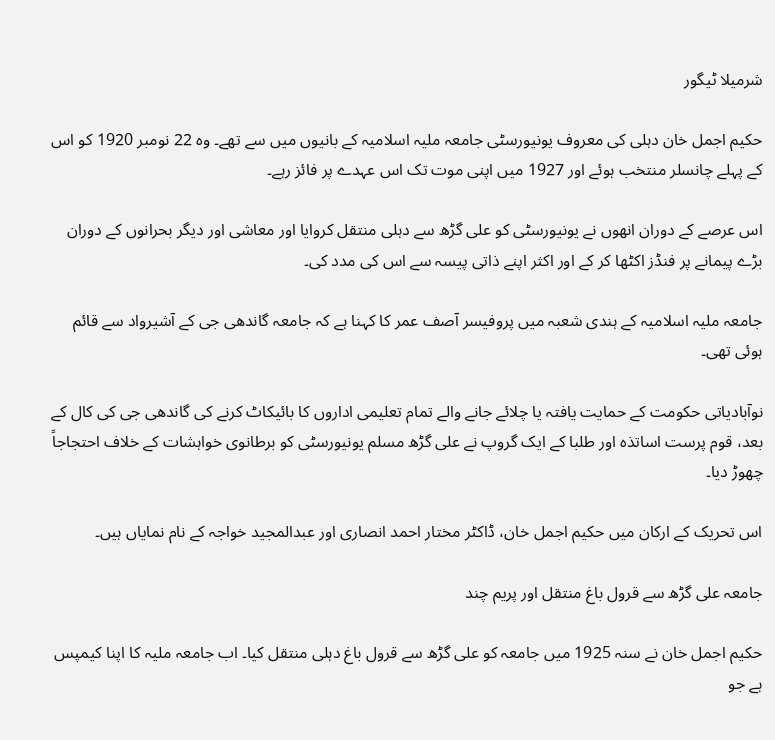شرمیلا ٹیگور

حکیم اجمل خان دہلی کی معروف یونیورسٹی جامعہ ملیہ اسلامیہ کے بانیوں میں سے تھے۔ وہ 22 نومبر 1920 کو اس کے پہلے چانسلر منتخب ہوئے اور 1927 میں اپنی موت تک اس عہدے پر فائز رہے۔

اس عرصے کے دوران انھوں نے یونیورسٹی کو علی گڑھ سے دہلی منتقل کروایا اور معاشی اور دیگر بحرانوں کے دوران بڑے پیمانے پر فنڈز اکٹھا کر کے اور اکثر اپنے ذاتی پیسہ سے اس کی مدد کی۔

جامعہ ملیہ اسلامیہ کے ہندی شعبہ میں پروفیسر آصف عمر کا کہنا ہے کہ جامعہ گاندھی جی کے آشیرواد سے قائم ہوئی تھی۔

نوآبادیاتی حکومت کے حمایت یافتہ یا چلائے جانے والے تمام تعلیمی اداروں کا بائیکاٹ کرنے کی گاندھی جی کی کال کے بعد، قوم پرست اساتذہ اور طلبا کے ایک گروپ نے علی گڑھ مسلم یونیورسٹی کو برطانوی خواہشات کے خلاف احتجاجاً چھوڑ دیا۔

اس تحریک کے ارکان میں حکیم اجمل خان، ڈاکٹر مختار احمد انصاری اور عبدالمجید خواجہ کے نام نمایاں ہیں۔

جامعہ علی گڑھ سے قرول باغ منتقل اور پریم چند

حکیم اجمل خان نے سنہ 1925 میں جامعہ کو علی گڑھ سے قرول باغ دہلی منتقل کیا۔ اب جامعہ ملیہ کا اپنا کیمپس ہے جو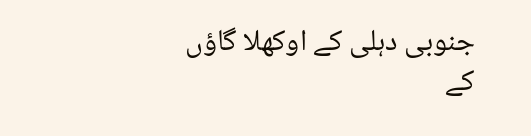جنوبی دہلی کے اوکھلا گاؤں کے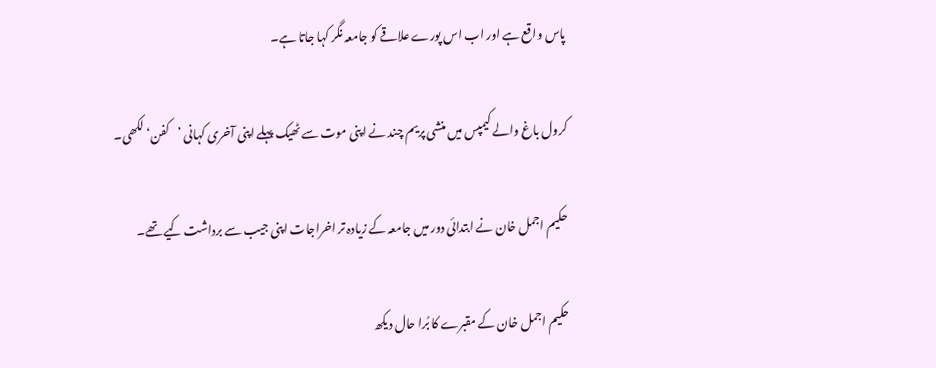پاس واقع ہے اور اب اس پورے علاقے کو جامعہ نگر کہا جاتا ہے۔

کرول باغ والے کیمپس میں منشی پریم چند نے اپنی موت سے ٹھیک پہلے اپنی آخری کہانی ’کفن‘ لکھی۔

حکیم اجمل خان نے ابتدائی دور میں جامعہ کے زیادہ تر اخراجات اپنی جیب سے برداشت کیے تھے۔

حکیم اجمل خان کے مقبرے کا بُرا حال دیکھ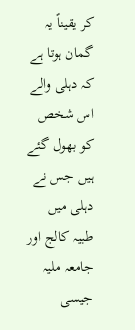کر یقیناً یہ گمان ہوتا ہے کہ دہلی والے اس شخص کو بھول گئے ہیں جس نے دہلی میں طبیہ کالج اور جامعہ ملیہ جیسی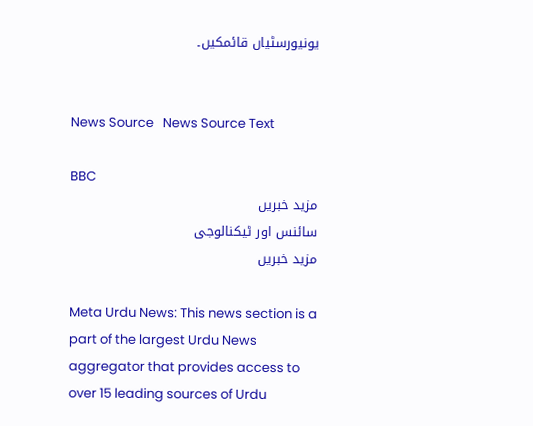یونیورسٹیاں قائمکیں۔


News Source   News Source Text

BBC
مزید خبریں
سائنس اور ٹیکنالوجی
مزید خبریں

Meta Urdu News: This news section is a part of the largest Urdu News aggregator that provides access to over 15 leading sources of Urdu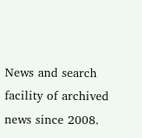News and search facility of archived news since 2008.